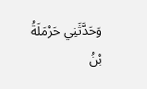وَحَدَّثَنِي حَرْمَلَةُ بْنُ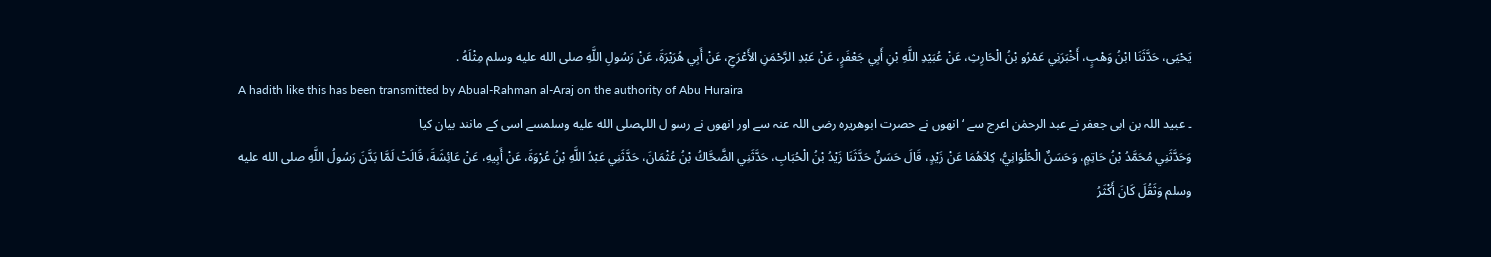يَحْيَى، حَدَّثَنَا ابْنُ وَهْبٍ، أَخْبَرَنِي عَمْرُو بْنُ الْحَارِثِ، عَنْ عُبَيْدِ اللَّهِ بْنِ أَبِي جَعْفَرٍ، عَنْ عَبْدِ الرَّحْمَنِ الأَعْرَجِ، عَنْ أَبِي هُرَيْرَةَ، عَنْ رَسُولِ اللَّهِ صلى الله عليه وسلم مِثْلَهُ .
A hadith like this has been transmitted by Abual-Rahman al-Araj on the authority of Abu Huraira
۔ عبید اللہ بن ابی جعفر نے عبد الرحمٰن اعرج سے ‘ انھوں نے حصرت ابوھریرہ رضی اللہ عنہ سے اور انھوں نے رسو ل اللہصلى الله عليه وسلمسے اسی کے مانند بیان کیا
وَحَدَّثَنِي مُحَمَّدُ بْنُ حَاتِمٍ، وَحَسَنٌ الْحُلْوَانِيُّ، كِلاَهُمَا عَنْ زَيْدٍ، قَالَ حَسَنٌ حَدَّثَنَا زَيْدُ بْنُ الْحُبَابِ، حَدَّثَنِي الضَّحَّاكُ بْنُ عُثْمَانَ، حَدَّثَنِي عَبْدُ اللَّهِ بْنُ عُرْوَةَ، عَنْ أَبِيهِ، عَنْ عَائِشَةَ، قَالَتْ لَمَّا بَدَّنَ رَسُولُ اللَّهِ صلى الله عليه وسلم وَثَقُلَ كَانَ أَكْثَرُ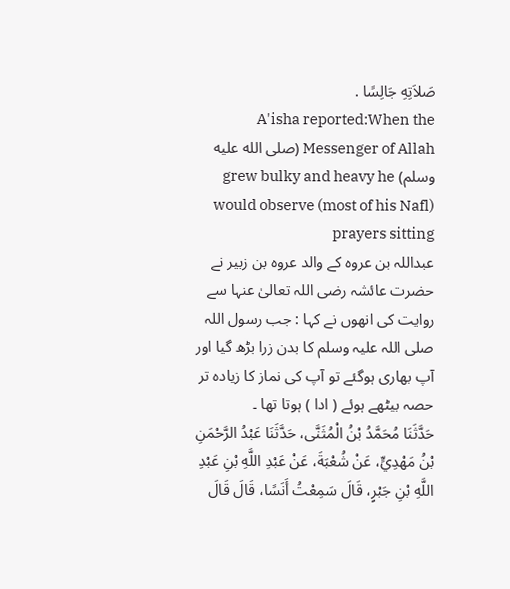صَلاَتِهِ جَالِسًا .
A'isha reported:When the Messenger of Allah (صلى الله عليه وسلم) grew bulky and heavy he would observe (most of his Nafl) prayers sitting
عبداللہ بن عروہ کے والد عروہ بن زبیر نے حضرت عائشہ رضی اللہ تعالیٰ عنہا سے روایت کی انھوں نے کہا : جب رسول اللہ صلی اللہ علیہ وسلم کا بدن زرا بڑھ گیا اور آپ بھاری ہوگئے تو آپ کی نماز کا زیادہ تر حصہ بیٹھے ہوئے ( ادا ) ہوتا تھا ۔
حَدَّثَنَا مُحَمَّدُ بْنُ الْمُثَنَّى، حَدَّثَنَا عَبْدُ الرَّحْمَنِ بْنُ مَهْدِيٍّ، عَنْ شُعْبَةَ، عَنْ عَبْدِ اللَّهِ بْنِ عَبْدِ اللَّهِ بْنِ جَبْرٍ، قَالَ سَمِعْتُ أَنَسًا، قَالَ قَالَ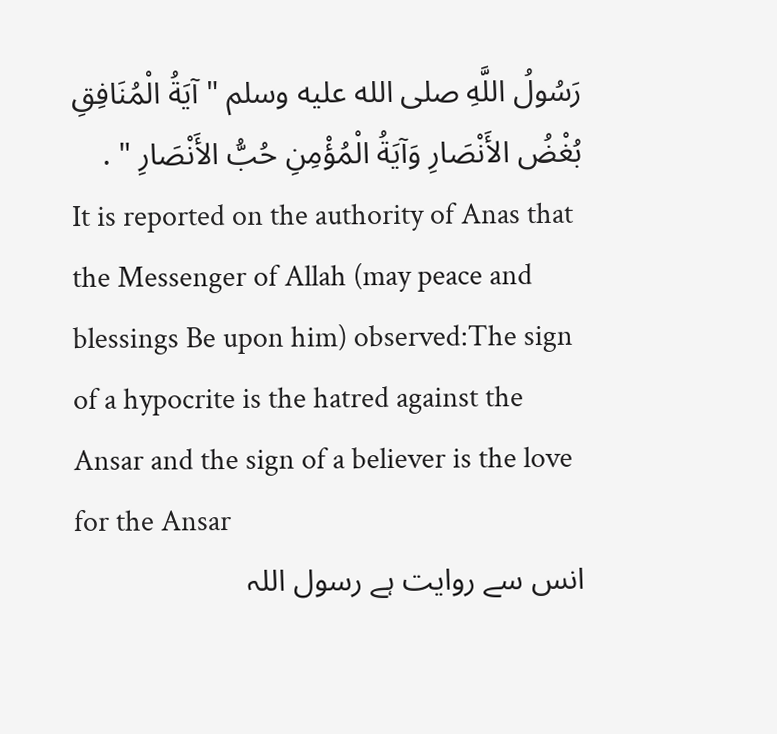رَسُولُ اللَّهِ صلى الله عليه وسلم " آيَةُ الْمُنَافِقِ بُغْضُ الأَنْصَارِ وَآيَةُ الْمُؤْمِنِ حُبُّ الأَنْصَارِ " .
It is reported on the authority of Anas that the Messenger of Allah (may peace and blessings Be upon him) observed:The sign of a hypocrite is the hatred against the Ansar and the sign of a believer is the love for the Ansar
انس سے روایت ہے رسول اللہ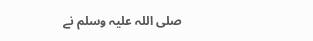صلی اللہ علیہ وسلم نے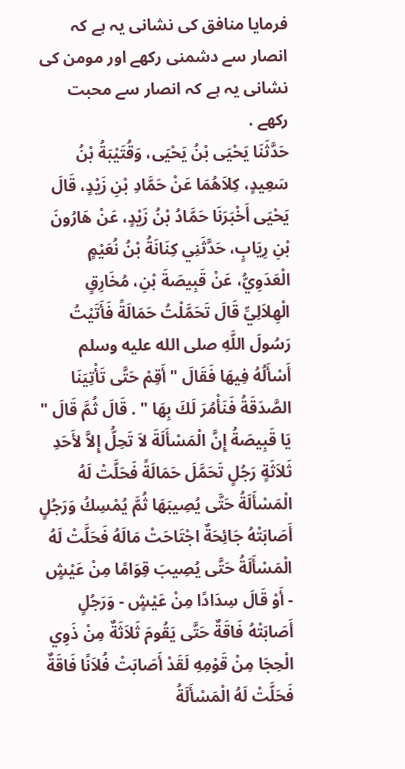فرمایا منافق كی نشانی یہ ہے كہ انصار سے دشمنی ركھے اور مومن كی نشانی یہ ہے كہ انصار سے محبت ركھے .
حَدَّثَنَا يَحْيَى بْنُ يَحْيَى، وَقُتَيْبَةُ بْنُ سَعِيدٍ، كِلاَهُمَا عَنْ حَمَّادِ بْنِ زَيْدٍ، قَالَ يَحْيَى أَخْبَرَنَا حَمَّادُ بْنُ زَيْدٍ، عَنْ هَارُونَ بْنِ رِيَابٍ، حَدَّثَنِي كِنَانَةُ بْنُ نُعَيْمٍ الْعَدَوِيُّ، عَنْ قَبِيصَةَ بْنِ، مُخَارِقٍ الْهِلاَلِيِّ قَالَ تَحَمَّلْتُ حَمَالَةً فَأَتَيْتُ رَسُولَ اللَّهِ صلى الله عليه وسلم أَسْأَلُهُ فِيهَا فَقَالَ " أَقِمْ حَتَّى تَأْتِيَنَا الصَّدَقَةُ فَنَأْمُرَ لَكَ بِهَا " . قَالَ ثُمَّ قَالَ " يَا قَبِيصَةُ إِنَّ الْمَسْأَلَةَ لاَ تَحِلُّ إِلاَّ لأَحَدِ ثَلاَثَةٍ رَجُلٍ تَحَمَّلَ حَمَالَةً فَحَلَّتْ لَهُ الْمَسْأَلَةُ حَتَّى يُصِيبَهَا ثُمَّ يُمْسِكُ وَرَجُلٍ أَصَابَتْهُ جَائِحَةٌ اجْتَاحَتْ مَالَهُ فَحَلَّتْ لَهُ الْمَسْأَلَةُ حَتَّى يُصِيبَ قِوَامًا مِنْ عَيْشٍ - أَوْ قَالَ سِدَادًا مِنْ عَيْشٍ - وَرَجُلٍ أَصَابَتْهُ فَاقَةٌ حَتَّى يَقُومَ ثَلاَثَةٌ مِنْ ذَوِي الْحِجَا مِنْ قَوْمِهِ لَقَدْ أَصَابَتْ فُلاَنًا فَاقَةٌ فَحَلَّتْ لَهُ الْمَسْأَلَةُ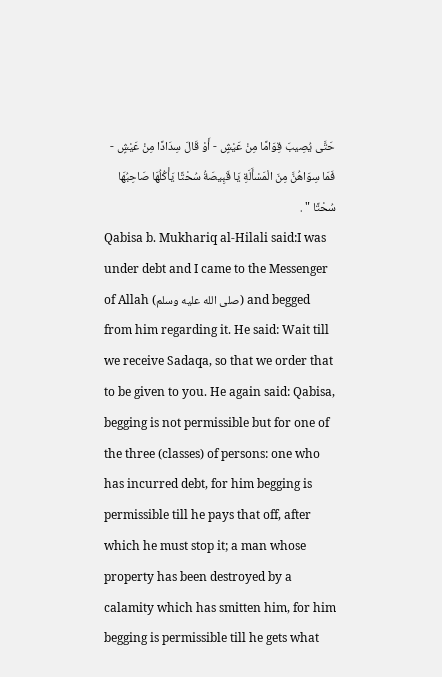حَتَّى يُصِيبَ قِوَامًا مِنْ عَيْشٍ - أَوْ قَالَ سِدَادًا مِنْ عَيْشٍ - فَمَا سِوَاهُنَّ مِنَ الْمَسْأَلَةِ يَا قَبِيصَةُ سُحْتًا يَأْكُلُهَا صَاحِبُهَا سُحْتًا " .
Qabisa b. Mukhariq al-Hilali said:I was under debt and I came to the Messenger of Allah (صلى الله عليه وسلم) and begged from him regarding it. He said: Wait till we receive Sadaqa, so that we order that to be given to you. He again said: Qabisa, begging is not permissible but for one of the three (classes) of persons: one who has incurred debt, for him begging is permissible till he pays that off, after which he must stop it; a man whose property has been destroyed by a calamity which has smitten him, for him begging is permissible till he gets what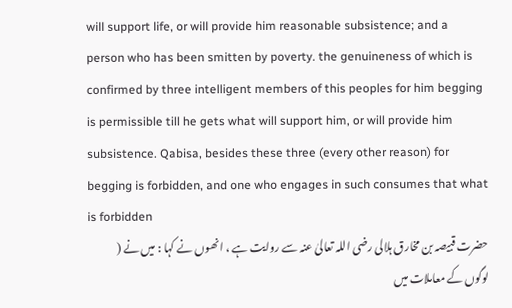will support life, or will provide him reasonable subsistence; and a person who has been smitten by poverty. the genuineness of which is confirmed by three intelligent members of this peoples for him begging is permissible till he gets what will support him, or will provide him subsistence. Qabisa, besides these three (every other reason) for begging is forbidden, and one who engages in such consumes that what is forbidden
حضرت قبیصہ بن مخارق ہلالی رضی اللہ تعالیٰ عنہ سے روایت ہے ، انھوں نے کہا : میں نے ( لوگوں کے معاملات میں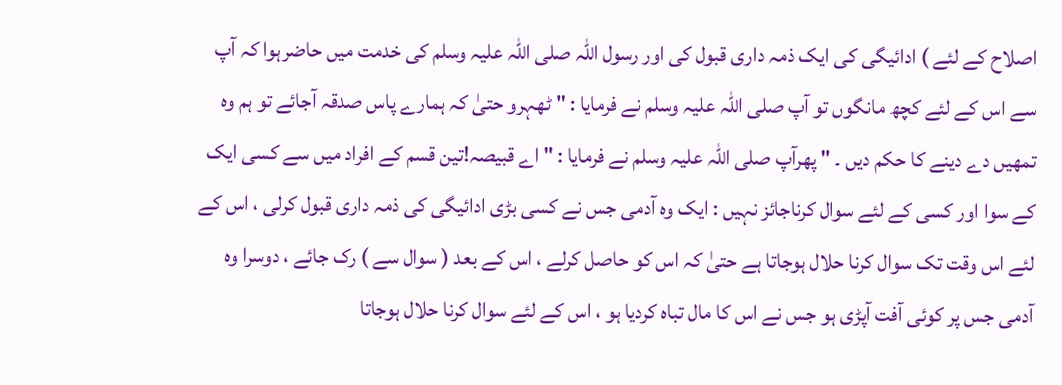اصلاح کے لئے ) ادائیگی کی ایک ذمہ داری قبول کی اور رسول اللہ صلی اللہ علیہ وسلم کی خدمت میں حاضرہوا کہ آپ سے اس کے لئے کچھ مانگوں تو آپ صلی اللہ علیہ وسلم نے فرمایا : " ٹھہرو حتیٰ کہ ہمارے پاس صدقہ آجائے تو ہم وہ تمھیں دے دینے کا حکم دیں ۔ " پھرآپ صلی اللہ علیہ وسلم نے فرمایا : " اے قبیصہ!تین قسم کے افراد میں سے کسی ایک کے سوا اور کسی کے لئے سوال کرناجائز نہیں : ایک وہ آدمی جس نے کسی بڑی ادائیگی کی ذمہ داری قبول کرلی ، اس کے لئے اس وقت تک سوال کرنا حلال ہوجاتا ہے حتیٰ کہ اس کو حاصل کرلے ، اس کے بعد ( سوال سے ) رک جائے ، دوسرا وہ آدمی جس پر کوئی آفت آپڑی ہو جس نے اس کا مال تباہ کردیا ہو ، اس کے لئے سوال کرنا حلال ہوجاتا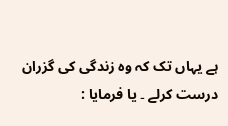ہے یہاں تک کہ وہ زندگی کی گزران درست کرلے ۔ یا فرمایا :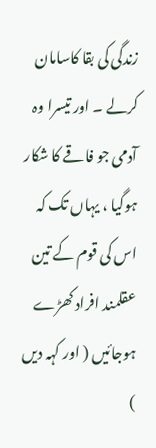زندگی کی بقا کاسامان کرلے ۔ اور تیسرا وہ آدمی جو فاقے کا شکار ہوگیا ، یہاں تک کہ اس کی قوم کے تین عقلمند افراد کھڑے ہوجائیں ( اور کہہ دیں )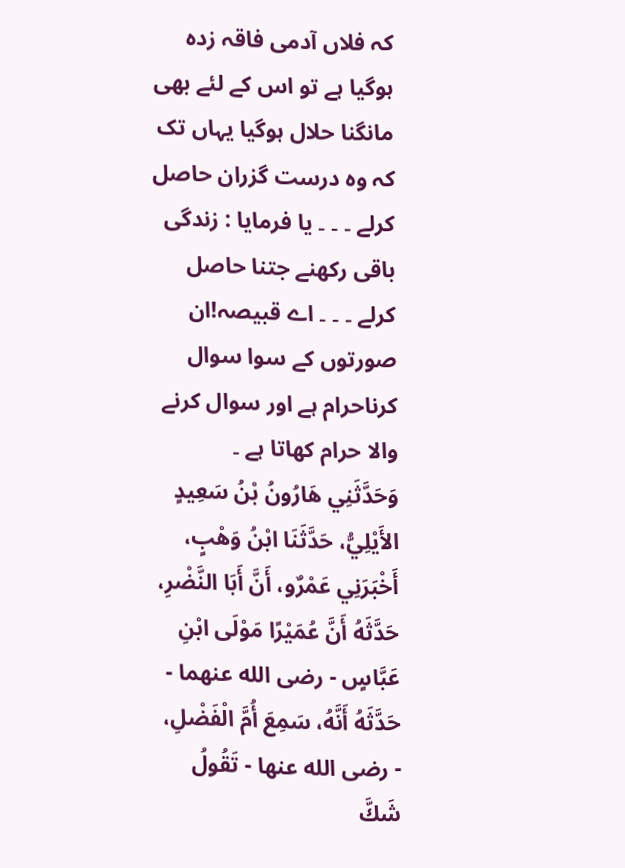کہ فلاں آدمی فاقہ زدہ ہوگیا ہے تو اس کے لئے بھی مانگنا حلال ہوگیا یہاں تک کہ وہ درست گزران حاصل کرلے ۔ ۔ ۔ یا فرمایا : زندگی باقی رکھنے جتنا حاصل کرلے ۔ ۔ ۔ اے قبیصہ!ان صورتوں کے سوا سوال کرناحرام ہے اور سوال کرنے والا حرام کھاتا ہے ۔
وَحَدَّثَنِي هَارُونُ بْنُ سَعِيدٍ الأَيْلِيُّ، حَدَّثَنَا ابْنُ وَهْبٍ، أَخْبَرَنِي عَمْرٌو، أَنَّ أَبَا النَّضْرِ، حَدَّثَهُ أَنَّ عُمَيْرًا مَوْلَى ابْنِ عَبَّاسٍ - رضى الله عنهما - حَدَّثَهُ أَنَّهُ، سَمِعَ أُمَّ الْفَضْلِ، - رضى الله عنها - تَقُولُ شَكَّ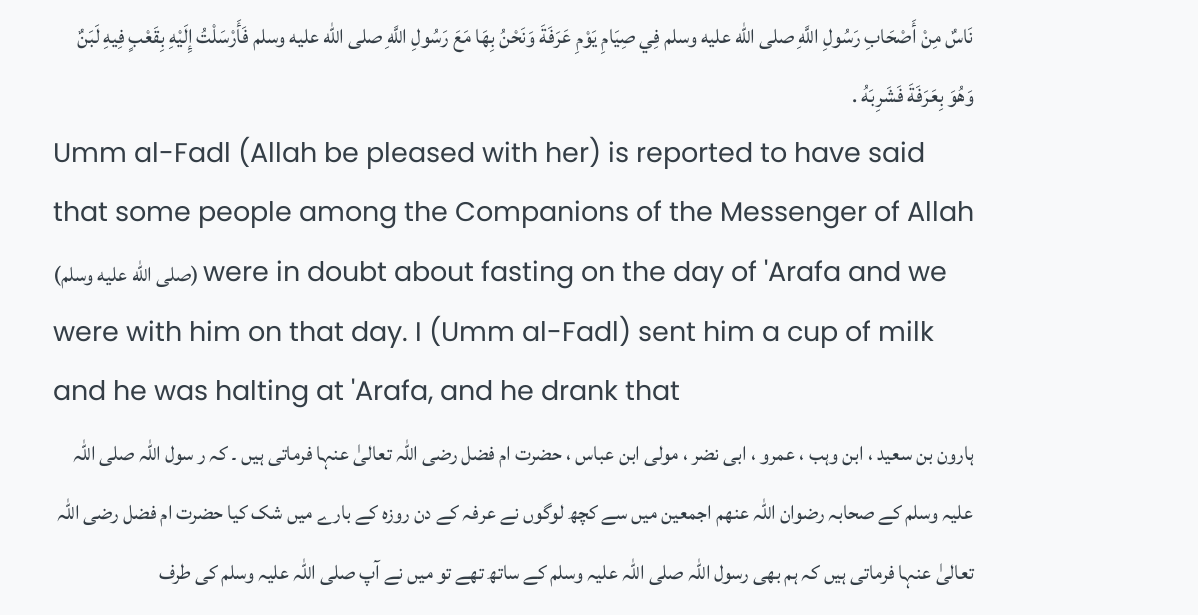نَاسٌ مِنْ أَصْحَابِ رَسُولِ اللَّهِ صلى الله عليه وسلم فِي صِيَامِ يَوْمِ عَرَفَةَ وَنَحْنُ بِهَا مَعَ رَسُولِ اللَّهِ صلى الله عليه وسلم فَأَرْسَلْتُ إِلَيْهِ بِقَعْبٍ فِيهِ لَبَنٌ وَهُوَ بِعَرَفَةَ فَشَرِبَهُ .
Umm al-Fadl (Allah be pleased with her) is reported to have said that some people among the Companions of the Messenger of Allah (صلى الله عليه وسلم) were in doubt about fasting on the day of 'Arafa and we were with him on that day. I (Umm al-Fadl) sent him a cup of milk and he was halting at 'Arafa, and he drank that
ہارون بن سعید ، ابن وہب ، عمرو ، ابی نضر ، مولی ابن عباس ، حضرت ام فضل رضی اللہ تعالیٰ عنہا فرماتی ہیں ۔ کہ ر سول اللہ صلی اللہ علیہ وسلم کے صحابہ رضوان اللہ عنھم اجمعین میں سے کچھ لوگوں نے عرفہ کے دن روزہ کے بارے میں شک کیا حضرت ام فضل رضی اللہ تعالیٰ عنہا فرماتی ہیں کہ ہم بھی رسول اللہ صلی اللہ علیہ وسلم کے ساتھ تھے تو میں نے آپ صلی اللہ علیہ وسلم کی طرف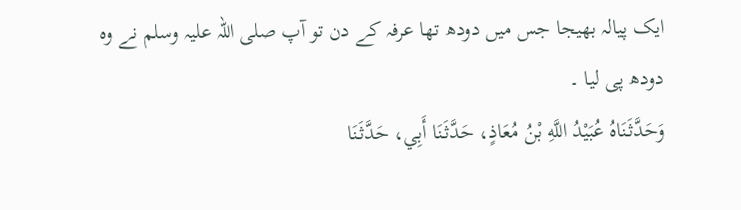ایک پیالہ بھیجا جس میں دودھ تھا عرفہ کے دن تو آپ صلی اللہ علیہ وسلم نے وہ دودھ پی لیا ۔
وَحَدَّثَنَاهُ عُبَيْدُ اللَّهِ بْنُ مُعَاذٍ، حَدَّثَنَا أَبِي، حَدَّثَنَا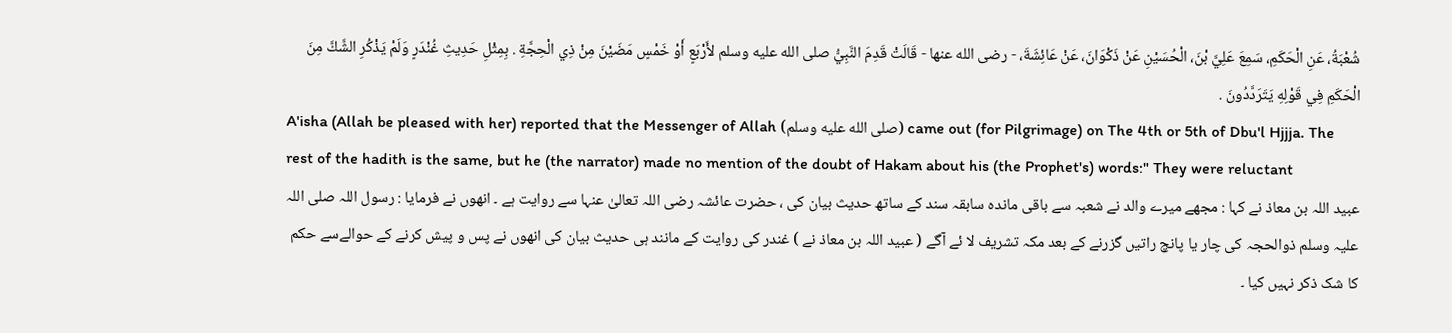شُعْبَةُ، عَنِ الْحَكَمِ، سَمِعَ عَلِيَّ بْنَ، الْحُسَيْنِ عَنْ ذَكْوَانَ، عَنْ عَائِشَةَ، - رضى الله عنها - قَالَتْ قَدِمَ النَّبِيُّ صلى الله عليه وسلم لأَرْبَعٍ أَوْ خَمْسٍ مَضَيْنَ مِنْ ذِي الْحِجَّةِ . بِمِثْلِ حَدِيثِ غُنْدَرٍ وَلَمْ يَذْكُرِ الشَّكَّ مِنَ الْحَكَمِ فِي قَوْلِهِ يَتَرَدَّدُونَ .
A'isha (Allah be pleased with her) reported that the Messenger of Allah (صلى الله عليه وسلم) came out (for Pilgrimage) on The 4th or 5th of Dbu'l Hjjja. The rest of the hadith is the same, but he (the narrator) made no mention of the doubt of Hakam about his (the Prophet's) words:" They were reluctant
عبید اللہ بن معاذ نے کہا : مجھے میرے والد نے شعبہ سے باقی ماندہ سابقہ سند کے ساتھ حدیث بیان کی ، حضرت عائشہ رضی اللہ تعالیٰ عنہا سے روایت ہے ۔ انھوں نے فرمایا : رسول اللہ صلی اللہ علیہ وسلم ذوالحجہ کی چار یا پانچ راتیں گزرنے کے بعد مکہ تشریف لا ئے آگے ( عبید اللہ بن معاذ نے ) غندر کی روایت کے مانند ہی حدیث بیان کی انھوں نے پس و پیش کرنے کے حوالےسے حکم کا شک ذکر نہیں کیا ۔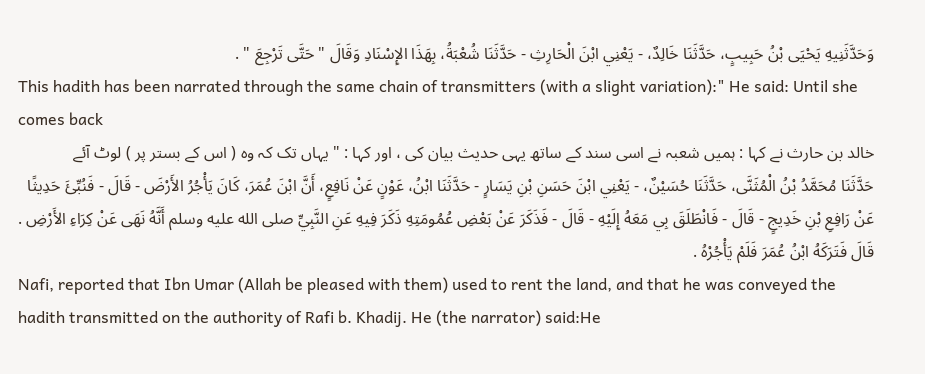وَحَدَّثَنِيهِ يَحْيَى بْنُ حَبِيبٍ، حَدَّثَنَا خَالِدٌ، - يَعْنِي ابْنَ الْحَارِثِ - حَدَّثَنَا شُعْبَةُ، بِهَذَا الإِسْنَادِ وَقَالَ " حَتَّى تَرْجِعَ " .
This hadith has been narrated through the same chain of transmitters (with a slight variation):" He said: Until she comes back
خالد بن حارث نے کہا : ہمیں شعبہ نے اسی سند کے ساتھ یہی حدیث بیان کی ، اور کہا : " یہاں تک کہ وہ ( اس کے بستر پر ) لوٹ آئے
حَدَّثَنَا مُحَمَّدُ بْنُ الْمُثَنَّى، حَدَّثَنَا حُسَيْنٌ، - يَعْنِي ابْنَ حَسَنِ بْنِ يَسَارٍ - حَدَّثَنَا ابْنُ، عَوْنٍ عَنْ نَافِعٍ، أَنَّ ابْنَ عُمَرَ، كَانَ يَأْجُرُ الأَرْضَ - قَالَ - فَنُبِّئَ حَدِيثًا عَنْ رَافِعِ بْنِ خَدِيجٍ - قَالَ - فَانْطَلَقَ بِي مَعَهُ إِلَيْهِ - قَالَ - فَذَكَرَ عَنْ بَعْضِ عُمُومَتِهِ ذَكَرَ فِيهِ عَنِ النَّبِيِّ صلى الله عليه وسلم أَنَّهُ نَهَى عَنْ كِرَاءِ الأَرْضِ . قَالَ فَتَرَكَهُ ابْنُ عُمَرَ فَلَمْ يَأْجُرْهُ .
Nafi, reported that Ibn Umar (Allah be pleased with them) used to rent the land, and that he was conveyed the hadith transmitted on the authority of Rafi b. Khadij. He (the narrator) said:He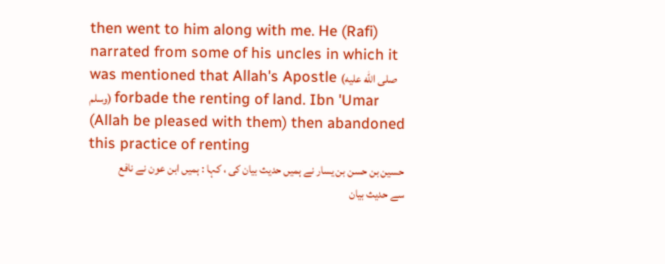then went to him along with me. He (Rafi) narrated from some of his uncles in which it was mentioned that Allah's Apostle (صلى الله عليه وسلم) forbade the renting of land. Ibn 'Umar (Allah be pleased with them) then abandoned this practice of renting
حسین بن حسن بن یسار نے ہمیں حدیث بیان کی ، کہا : ہمیں ابن عون نے نافع سے حدیث بیان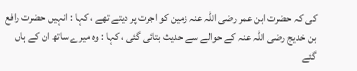کی کہ حضرت ابن عمر رضی اللہ عنہ زمین کو اجرت پر دیتے تھے ، کہا : انہیں حضرت رافع بن خدیج رضی اللہ عنہ کے حوالے سے حدیث بتائی گئی ، کہا : وہ میرے ساتھ ان کے ہاں گئے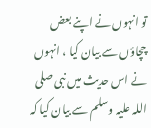تو انہوں نے اپنے بعض چچاؤں سے بیان کیا ، انہوں نے اس حدیث میں نبی صلی اللہ علیہ وسلم سے بیان کیا کہ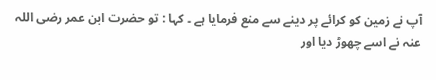آپ نے زمین کو کرائے پر دینے سے منع فرمایا ہے ۔ کہا : تو حضرت ابن عمر رضی اللہ عنہ نے اسے چھوڑ دیا اور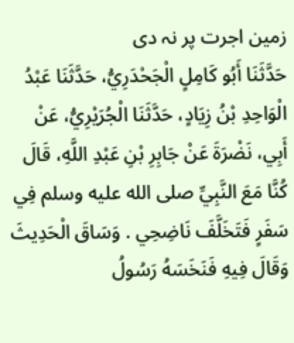زمین اجرت پر نہ دی
حَدَّثَنَا أَبُو كَامِلٍ الْجَحْدَرِيُّ، حَدَّثَنَا عَبْدُ الْوَاحِدِ بْنُ زِيَادٍ، حَدَّثَنَا الْجُرَيْرِيُّ، عَنْ أَبِي، نَضْرَةَ عَنْ جَابِرِ بْنِ عَبْدِ اللَّهِ، قَالَ كُنَّا مَعَ النَّبِيِّ صلى الله عليه وسلم فِي سَفَرٍ فَتَخَلَّفَ نَاضِحِي . وَسَاقَ الْحَدِيثَ وَقَالَ فِيهِ فَنَخَسَهُ رَسُولُ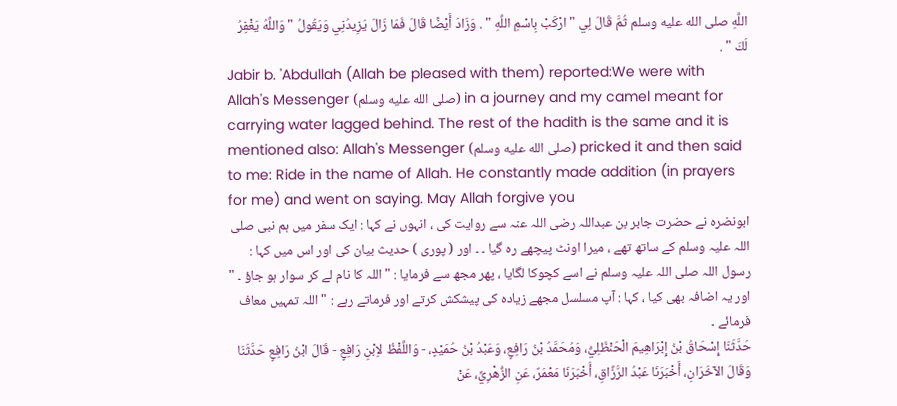اللَّهِ صلى الله عليه وسلم ثُمَّ قَالَ لِي " ارْكَبْ بِاسْمِ اللَّهِ " . وَزَادَ أَيْضًا قَالَ فَمَا زَالَ يَزِيدُنِي وَيَقُولُ " وَاللَّهُ يَغْفِرُ لَكَ " .
Jabir b. 'Abdullah (Allah be pleased with them) reported:We were with Allah's Messenger (صلى الله عليه وسلم) in a journey and my camel meant for carrying water lagged behind. The rest of the hadith is the same and it is mentioned also: Allah's Messenger (صلى الله عليه وسلم) pricked it and then said to me: Ride in the name of Allah. He constantly made addition (in prayers for me) and went on saying. May Allah forgive you
ابونضرہ نے حضرت جابر بن عبداللہ رضی اللہ عنہ سے روایت کی ، انہوں نے کہا : ایک سفر میں ہم نبی صلی اللہ علیہ وسلم کے ساتھ تھے ، میرا اونٹ پیچھے رہ گیا ۔ ۔ اور ( پوری ) حدیث بیان کی اور اس میں کہا : رسول اللہ صلی اللہ علیہ وسلم نے اسے کچوکا لگایا ، پھر مجھ سے فرمایا : " اللہ کا نام لے کر سوار ہو جاؤ ۔ " اور یہ اضافہ بھی کیا ، کہا : آپ مسلسل مجھے زیادہ کی پیشکش کرتے اور فرماتے رہے : " اللہ تمہیں معاف فرمائے ۔
حَدَّثَنَا إِسْحَاقُ بْنُ إِبْرَاهِيمَ الْحَنْظَلِيُّ، وَمُحَمَّدُ بْنُ رَافِعٍ، وَعَبْدُ بْنُ حُمَيْدٍ، - وَاللَّفْظُ لاِبْنِ رَافِعٍ - قَالَ ابْنُ رَافِعٍ حَدَّثَنَا وَقَالَ الآخَرَانِ، أَخْبَرَنَا عَبْدُ الرَّزَّاقِ، أَخْبَرَنَا مَعْمَرٌ، عَنِ الزُّهْرِيِّ، عَنْ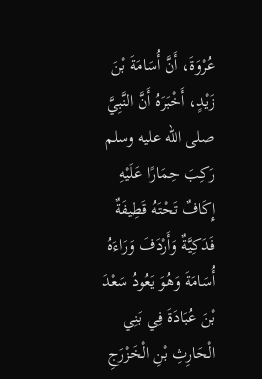عُرْوَةَ، أَنَّ أُسَامَةَ بْنَ زَيْدٍ، أَخْبَرَهُ أَنَّ النَّبِيَّ صلى الله عليه وسلم رَكِبَ حِمَارًا عَلَيْهِ إِكَافٌ تَحْتَهُ قَطِيفَةٌ فَدَكِيَّةٌ وَأَرْدَفَ وَرَاءَهُ أُسَامَةَ وَهُوَ يَعُودُ سَعْدَ بْنَ عُبَادَةَ فِي بَنِي الْحَارِثِ بْنِ الْخَزْرَجِ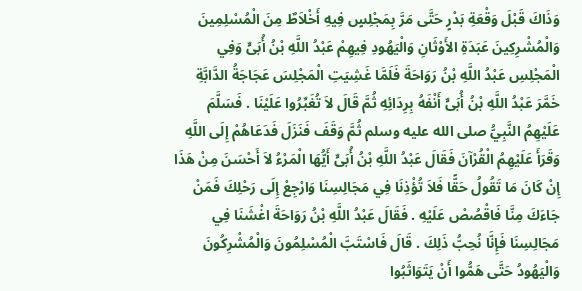وَذَاكَ قَبْلَ وَقْعَةِ بَدْرٍ حَتَّى مَرَّ بِمَجْلِسٍ فِيهِ أَخْلاَطٌ مِنَ الْمُسْلِمِينَ وَالْمُشْرِكِينَ عَبَدَةِ الأَوْثَانِ وَالْيَهُودِ فِيهِمْ عَبْدُ اللَّهِ بْنُ أُبَىٍّ وَفِي الْمَجْلِسِ عَبْدُ اللَّهِ بْنُ رَوَاحَةَ فَلَمَّا غَشِيَتِ الْمَجْلِسَ عَجَاجَةُ الدَّابَّةِ خَمَّرَ عَبْدُ اللَّهِ بْنُ أُبَىٍّ أَنْفَهُ بِرِدَائِهِ ثُمَّ قَالَ لاَ تُغَبِّرُوا عَلَيْنَا . فَسَلَّمَ عَلَيْهِمُ النَّبِيُّ صلى الله عليه وسلم ثُمَّ وَقَفَ فَنَزَلَ فَدَعَاهُمْ إِلَى اللَّهِ وَقَرَأَ عَلَيْهِمُ الْقُرْآنَ فَقَالَ عَبْدُ اللَّهِ بْنُ أُبَىٍّ أَيُّهَا الْمَرْءُ لاَ أَحْسَنَ مِنْ هَذَا إِنْ كَانَ مَا تَقُولُ حَقًّا فَلاَ تُؤْذِنَا فِي مَجَالِسِنَا وَارْجِعْ إِلَى رَحْلِكَ فَمَنْ جَاءَكَ مِنَّا فَاقْصُصْ عَلَيْهِ . فَقَالَ عَبْدُ اللَّهِ بْنُ رَوَاحَةَ اغْشَنَا فِي مَجَالِسِنَا فَإِنَّا نُحِبُّ ذَلِكَ . قَالَ فَاسْتَبَّ الْمُسْلِمُونَ وَالْمُشْرِكُونَ وَالْيَهُودُ حَتَّى هَمُّوا أَنْ يَتَوَاثَبُوا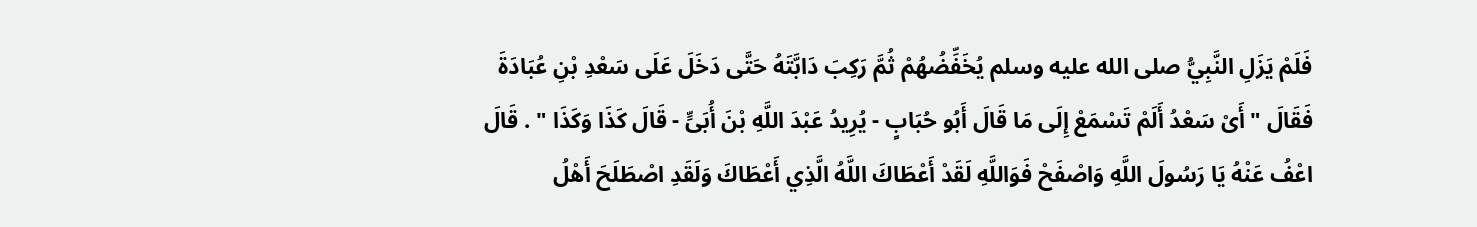فَلَمْ يَزَلِ النَّبِيُّ صلى الله عليه وسلم يُخَفِّضُهُمْ ثُمَّ رَكِبَ دَابَّتَهُ حَتَّى دَخَلَ عَلَى سَعْدِ بْنِ عُبَادَةَ فَقَالَ " أَىْ سَعْدُ أَلَمْ تَسْمَعْ إِلَى مَا قَالَ أَبُو حُبَابٍ - يُرِيدُ عَبْدَ اللَّهِ بْنَ أُبَىٍّ - قَالَ كَذَا وَكَذَا " . قَالَ اعْفُ عَنْهُ يَا رَسُولَ اللَّهِ وَاصْفَحْ فَوَاللَّهِ لَقَدْ أَعْطَاكَ اللَّهُ الَّذِي أَعْطَاكَ وَلَقَدِ اصْطَلَحَ أَهْلُ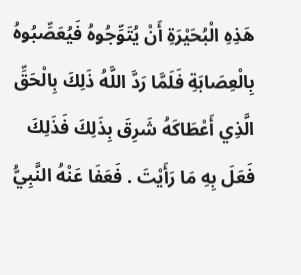هَذِهِ الْبُحَيْرَةِ أَنْ يُتَوِّجُوهُ فَيُعَصِّبُوهُ بِالْعِصَابَةِ فَلَمَّا رَدَّ اللَّهُ ذَلِكَ بِالْحَقِّ الَّذِي أَعْطَاكَهُ شَرِقَ بِذَلِكَ فَذَلِكَ فَعَلَ بِهِ مَا رَأَيْتَ . فَعَفَا عَنْهُ النَّبِيُّ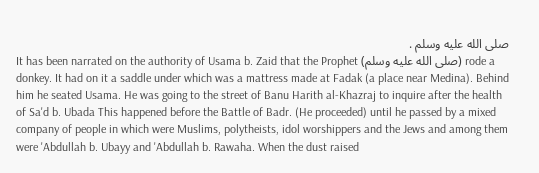صلى الله عليه وسلم .
It has been narrated on the authority of Usama b. Zaid that the Prophet (صلى الله عليه وسلم) rode a donkey. It had on it a saddle under which was a mattress made at Fadak (a place near Medina). Behind him he seated Usama. He was going to the street of Banu Harith al-Khazraj to inquire after the health of Sa'd b. Ubada This happened before the Battle of Badr. (He proceeded) until he passed by a mixed company of people in which were Muslims, polytheists, idol worshippers and the Jews and among them were 'Abdullah b. Ubayy and 'Abdullah b. Rawaha. When the dust raised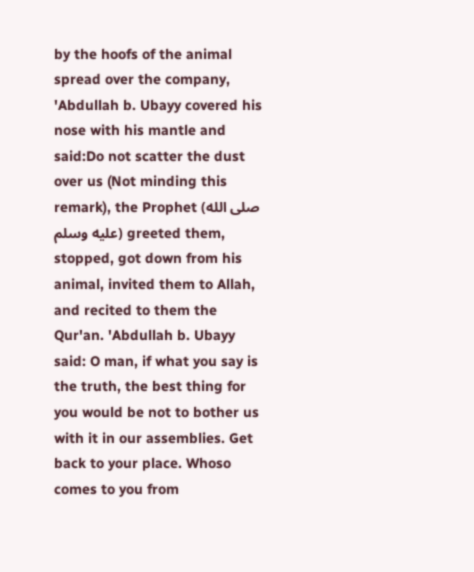by the hoofs of the animal spread over the company, 'Abdullah b. Ubayy covered his nose with his mantle and said:Do not scatter the dust over us (Not minding this remark), the Prophet (صلى الله عليه وسلم) greeted them, stopped, got down from his animal, invited them to Allah, and recited to them the Qur'an. 'Abdullah b. Ubayy said: O man, if what you say is the truth, the best thing for you would be not to bother us with it in our assemblies. Get back to your place. Whoso comes to you from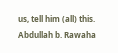us, tell him (all) this. Abdullah b. Rawaha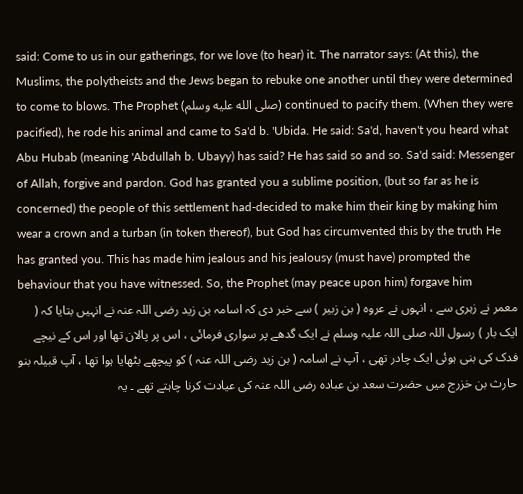said: Come to us in our gatherings, for we love (to hear) it. The narrator says: (At this), the Muslims, the polytheists and the Jews began to rebuke one another until they were determined to come to blows. The Prophet (صلى الله عليه وسلم) continued to pacify them. (When they were pacified), he rode his animal and came to Sa'd b. 'Ubida. He said: Sa'd, haven't you heard what Abu Hubab (meaning 'Abdullah b. Ubayy) has said? He has said so and so. Sa'd said: Messenger of Allah, forgive and pardon. God has granted you a sublime position, (but so far as he is concerned) the people of this settlement had-decided to make him their king by making him wear a crown and a turban (in token thereof), but God has circumvented this by the truth He has granted you. This has made him jealous and his jealousy (must have) prompted the behaviour that you have witnessed. So, the Prophet (may peace upon him) forgave him
معمر نے زہری سے ، انہوں نے عروہ ( بن زبیر ) سے خبر دی کہ اسامہ بن زید رضی اللہ عنہ نے انہیں بتایا کہ ( ایک بار ) رسول اللہ صلی اللہ علیہ وسلم نے ایک گدھے پر سواری فرمائی ، اس پر پالان تھا اور اس کے نیچے فدک کی بنی ہوئی ایک چادر تھی ، آپ نے اسامہ ( بن زید رضی اللہ عنہ ) کو پیچھے بٹھایا ہوا تھا ، آپ قبیلہ بنو حارث بن خزرج میں حضرت سعد بن عبادہ رضی اللہ عنہ کی عیادت کرنا چاہتے تھے ۔ یہ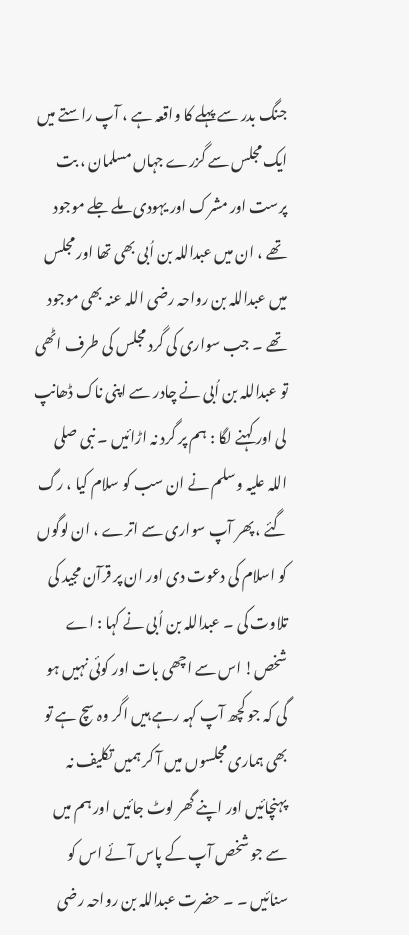جنگ بدر سے پہلے کا واقعہ ہے ، آپ راستے میں ایک مجلس سے گزرے جہاں مسلمان ، بت پرست اور مشرک اور یہودی ملے جلے موجود تھے ، ان میں عبداللہ بن اُبی بھی تھا اور مجلس میں عبداللہ بن رواحہ رضی اللہ عنہ بھی موجود تھے ۔ جب سواری کی گرد مجلس کی طرف اٹھی تو عبداللہ بن اُبی نے چادر سے اپنی ناک ڈھانپ لی اور کہنے لگا : ہم پر گرد نہ اڑائیں ۔ نبی صلی اللہ علیہ وسلم نے ان سب کو سلام کیا ، رگ گئے ، پھر آپ سواری سے اترے ، ان لوگوں کو اسلام کی دعوت دی اور ان پر قرآن مجید کی تلاوت کی ۔ عبداللہ بن اُبی نے کہا : اے شخص! اس سے اچھی بات اور کوئی نہیں ہو گی کہ جو کچھ آپ کہہ رہے ہیں اگر وہ سچ ہے تو بھی ہماری مجلسوں میں آ کر ہمیں تکلیف نہ پہنچائیں اور اپنے گھر لوٹ جائیں اور ہم میں سے جو شخص آپ کے پاس آئے اس کو سنائیں ۔ ۔ حضرت عبداللہ بن رواحہ رضی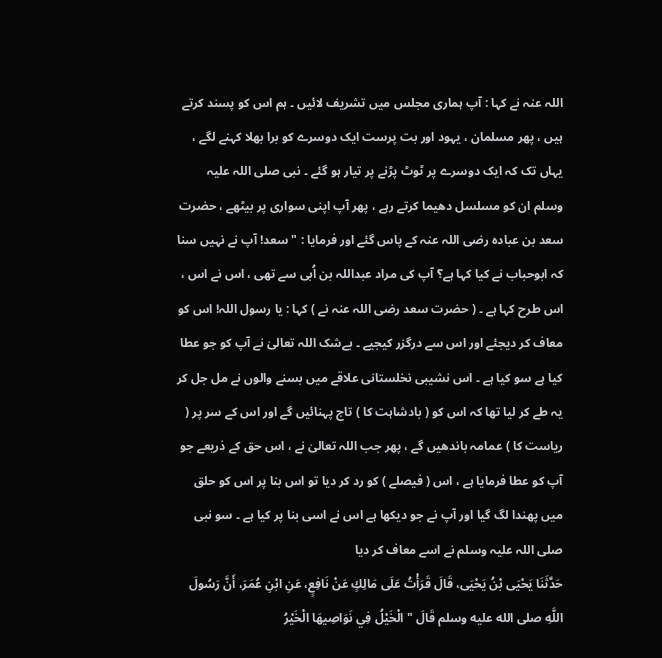اللہ عنہ نے کہا : آپ ہماری مجلس میں تشریف لائیں ۔ ہم اس کو پسند کرتے ہیں ، پھر مسلمان ، یہود اور بت پرست ایک دوسرے کو برا بھلا کہنے لگے ، یہاں تک کہ ایک دوسرے پر ٹوٹ پڑنے پر تیار ہو گئے ۔ نبی صلی اللہ علیہ وسلم ان کو مسلسل دھیما کرتے رہے ، پھر آپ اپنی سواری پر بیٹھے ، حضرت سعد بن عبادہ رضی اللہ عنہ کے پاس گئے اور فرمایا : " سعد! آپ نے نہیں سنا کہ ابوحباب نے کیا کہا ہے؟ آپ کی مراد عبداللہ بن اُبی سے تھی ، اس نے اس ، اس طرح کہا ہے ۔ ( حضرت سعد رضی اللہ عنہ نے ) کہا : یا رسول اللہ! اس کو معاف کر دیجئے اور اس سے درگزر کیجیے ۔ بےشک اللہ تعالیٰ نے آپ کو جو عطا کیا ہے سو کیا ہے ۔ اس نشیبی نخلستانی علاقے میں بسنے والوں نے مل جل کر یہ طے کر لیا تھا کہ اس کو ( بادشاہت کا ) تاج پہنائیں گے اور اس کے سر پر ( ریاست کا ) عمامہ باندھیں گے ، پھر جب اللہ تعالیٰ نے ، اس حق کے ذریعے جو آپ کو عطا فرمایا ہے ، اس ( فیصلے ) کو رد کر دیا تو اس بنا پر اس کو حلق میں پھندا لگ گیا اور آپ نے جو دیکھا ہے اس نے اسی بنا پر کیا ہے ۔ سو نبی صلی اللہ علیہ وسلم نے اسے معاف کر دیا
حَدَّثَنَا يَحْيَى بْنُ يَحْيَى، قَالَ قَرَأْتُ عَلَى مَالِكٍ عَنْ نَافِعٍ، عَنِ ابْنِ عُمَرَ، أَنَّ رَسُولَ اللَّهِ صلى الله عليه وسلم قَالَ " الْخَيْلُ فِي نَوَاصِيهَا الْخَيْرُ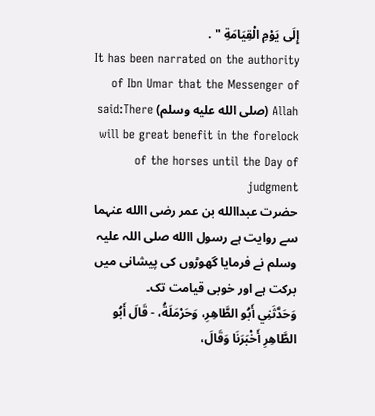إِلَى يَوْمِ الْقِيَامَةِ " .
It has been narrated on the authority of Ibn Umar that the Messenger of Allah (صلى الله عليه وسلم) said:There will be great benefit in the forelock of the horses until the Day of judgment
حضرت عبداالله بن عمر رضی االله عنہما سے روایت ہے رسول االله صلی اللہ علیہ وسلم نے فرمایا گھوڑوں کی پیشانی میں برکت ہے اور خوبی قیامت تک۔
وَحَدَّثَنِي أَبُو الطَّاهِرِ، وَحَرْمَلَةُ، - قَالَ أَبُو الطَّاهِرِ أَخْبَرَنَا وَقَالَ،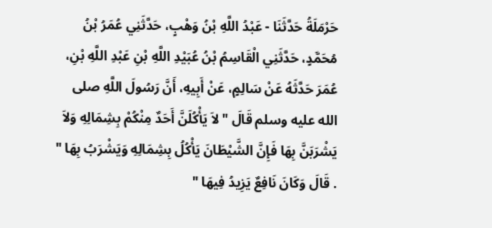حَرْمَلَةُ حَدَّثَنَا - عَبْدُ اللَّهِ بْنُ وَهْبٍ، حَدَّثَنِي عُمَرُ بْنُ مُحَمَّدٍ، حَدَّثَنِي الْقَاسِمُ بْنُ عُبَيْدِ اللَّهِ بْنِ عَبْدِ اللَّهِ بْنِ، عُمَرَ حَدَّثَهُ عَنْ سَالِمٍ، عَنْ أَبِيهِ، أَنَّ رَسُولَ اللَّهِ صلى الله عليه وسلم قَالَ " لاَ يَأْكُلَنَّ أَحَدٌ مِنْكُمْ بِشِمَالِهِ وَلاَ يَشْرَبَنَّ بِهَا فَإِنَّ الشَّيْطَانَ يَأْكُلُ بِشِمَالِهِ وَيَشْرَبُ بِهَا " . قَالَ وَكَانَ نَافِعٌ يَزِيدُ فِيهَا "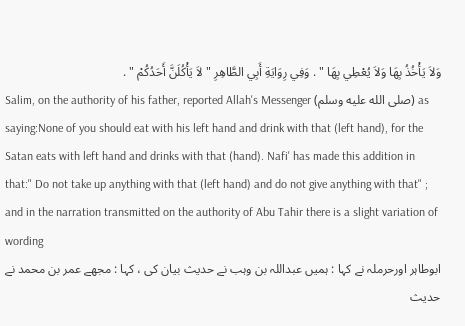وَلاَ يَأْخُذُ بِهَا وَلاَ يُعْطِي بِهَا " . وَفِي رِوَايَةِ أَبِي الطَّاهِرِ " لاَ يَأْكُلَنَّ أَحَدُكُمْ " .
Salim, on the authority of his father, reported Allah's Messenger (صلى الله عليه وسلم) as saying:None of you should eat with his left hand and drink with that (left hand), for the Satan eats with left hand and drinks with that (hand). Nafi' has made this addition in that:" Do not take up anything with that (left hand) and do not give anything with that" ; and in the narration transmitted on the authority of Abu Tahir there is a slight variation of wording
ابوطاہر اورحرملہ نے کہا : ہمیں عبداللہ بن وہب نے حدیث بیان کی ، کہا : مجھے عمر بن محمد نے حدیث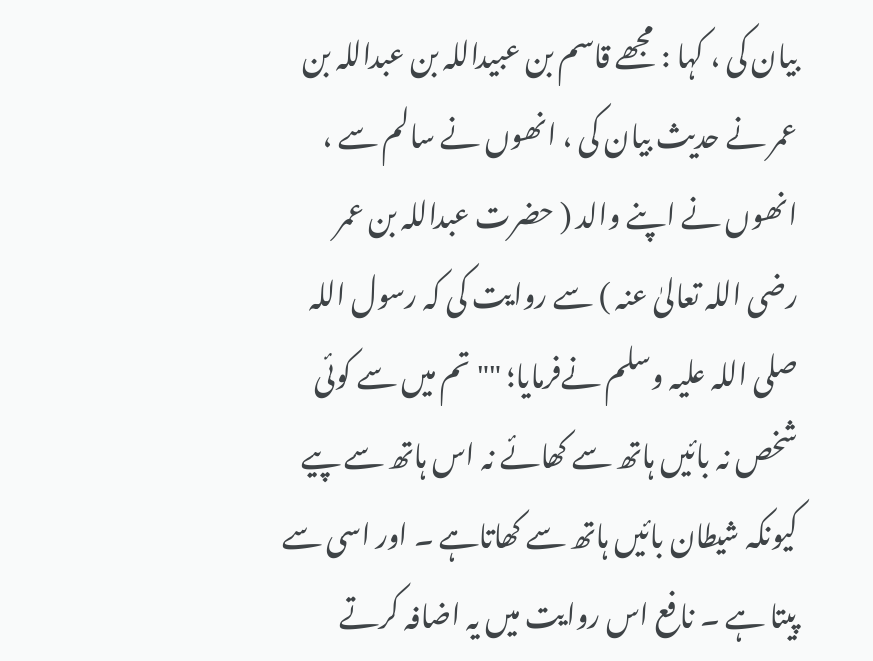بیان کی ، کہا : مجھے قاسم بن عبیداللہ بن عبداللہ بن عمر نے حدیث بیان کی ، انھوں نے سالم سے ، انھوں نے اپنے والد ( حضرت عبداللہ بن عمر رضی اللہ تعالیٰ عنہ ) سے روایت کی کہ رسول اللہ صلی اللہ علیہ وسلم نےفرمایا؛ "" تم میں سے کوئی شخص نہ بائیں ہاتھ سے کھائے نہ اس ہاتھ سے پیے کیونکہ شیطان بائیں ہاتھ سے کھاتاہے ۔ اور اسی سے پیتا ہے ۔ نافع اس روایت میں یہ اضافہ کرتے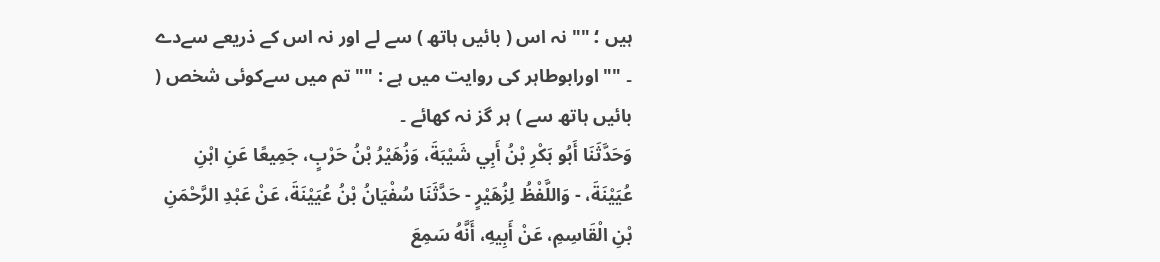ہیں ؛ "" نہ اس ( بائیں ہاتھ ) سے لے اور نہ اس کے ذریعے سےدے ۔ "" اورابوطاہر کی روایت میں ہے : "" تم میں سےکوئی شخص ( بائیں ہاتھ سے ) ہر گز نہ کھائے ۔
وَحَدَّثَنَا أَبُو بَكْرِ بْنُ أَبِي شَيْبَةَ، وَزُهَيْرُ بْنُ حَرْبٍ، جَمِيعًا عَنِ ابْنِ عُيَيْنَةَ، - وَاللَّفْظُ لِزُهَيْرٍ - حَدَّثَنَا سُفْيَانُ بْنُ عُيَيْنَةَ، عَنْ عَبْدِ الرَّحْمَنِ بْنِ الْقَاسِمِ، عَنْ أَبِيهِ، أَنَّهُ سَمِعَ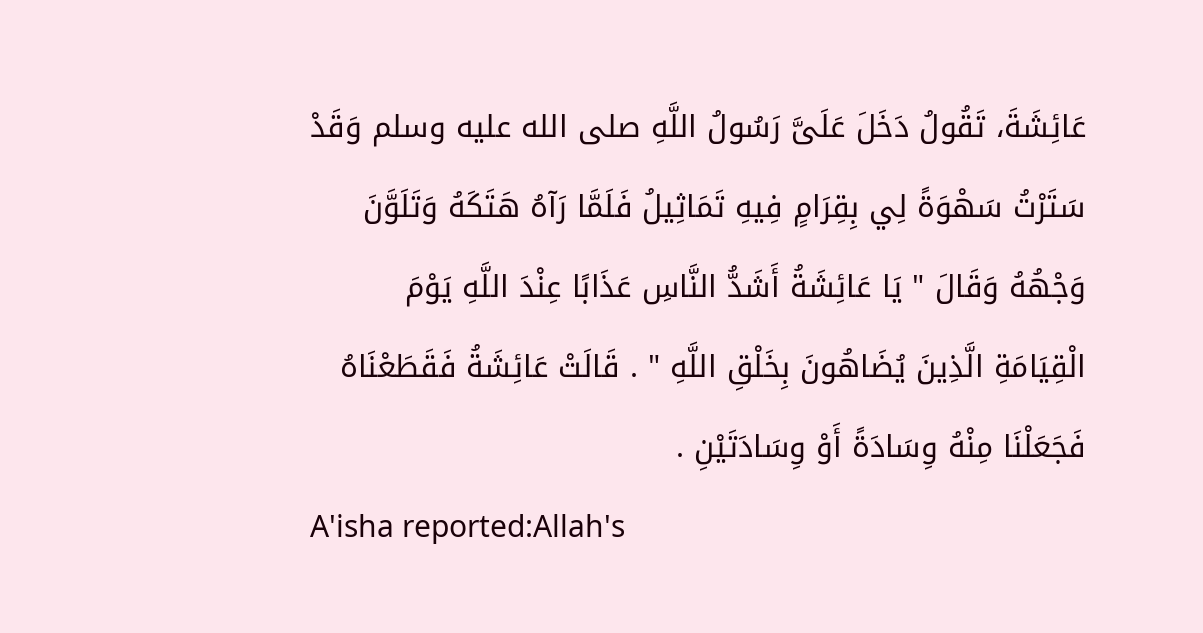عَائِشَةَ، تَقُولُ دَخَلَ عَلَىَّ رَسُولُ اللَّهِ صلى الله عليه وسلم وَقَدْ سَتَرْتُ سَهْوَةً لِي بِقِرَامٍ فِيهِ تَمَاثِيلُ فَلَمَّا رَآهُ هَتَكَهُ وَتَلَوَّنَ وَجْهُهُ وَقَالَ " يَا عَائِشَةُ أَشَدُّ النَّاسِ عَذَابًا عِنْدَ اللَّهِ يَوْمَ الْقِيَامَةِ الَّذِينَ يُضَاهُونَ بِخَلْقِ اللَّهِ " . قَالَتْ عَائِشَةُ فَقَطَعْنَاهُ فَجَعَلْنَا مِنْهُ وِسَادَةً أَوْ وِسَادَتَيْنِ .
A'isha reported:Allah's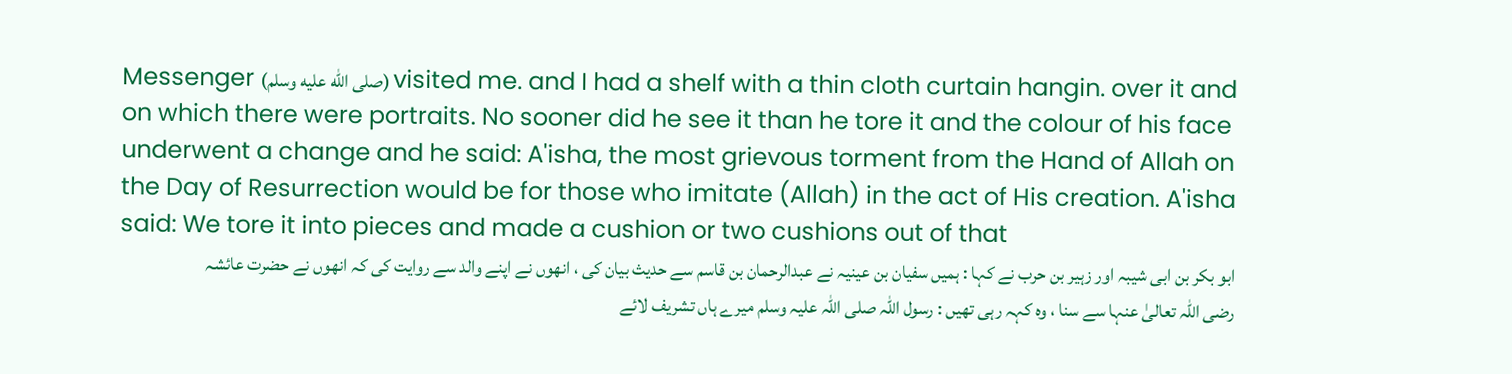Messenger (صلى الله عليه وسلم) visited me. and I had a shelf with a thin cloth curtain hangin. over it and on which there were portraits. No sooner did he see it than he tore it and the colour of his face underwent a change and he said: A'isha, the most grievous torment from the Hand of Allah on the Day of Resurrection would be for those who imitate (Allah) in the act of His creation. A'isha said: We tore it into pieces and made a cushion or two cushions out of that
ابو بکر بن ابی شیبہ اور زہیر بن حرب نے کہا : ہمیں سفیان بن عینیہ نے عبدالرحمان بن قاسم سے حدیث بیان کی ، انھوں نے اپنے والد سے روایت کی کہ انھوں نے حضرت عائشہ رضی اللہ تعالیٰ عنہا سے سنا ، وہ کہہ رہی تھیں : رسول اللہ صلی اللہ علیہ وسلم میرے ہاں تشریف لائے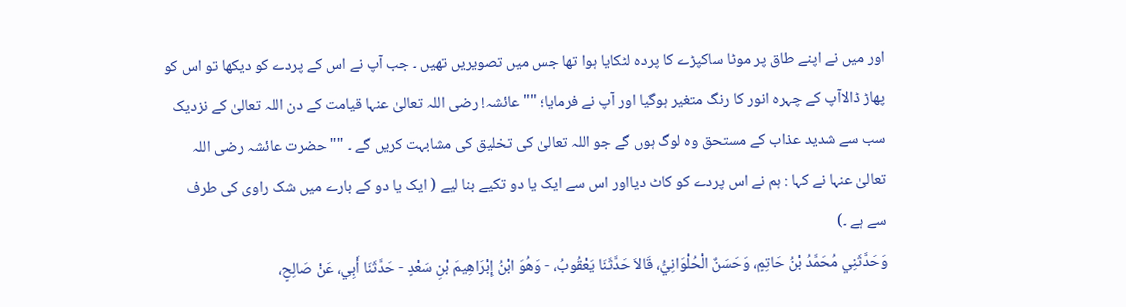اور میں نے اپنے طاق پر موٹا ساکپڑے کا پردہ لٹکایا ہوا تھا جس میں تصویریں تھیں ۔ جب آپ نے اس کے پردے کو دیکھا تو اس کو پھاڑ ڈالاآپ کے چہرہ انور کا رنگ متغیر ہوگیا اور آپ نے فرمایا؛ "" عائشہ! رضی اللہ تعالیٰ عنہا قیامت کے دن اللہ تعالیٰ کے نزدیک سب سے شدید عذاب کے مستحق وہ لوگ ہوں گے جو اللہ تعالیٰ کی تخلیق کی مشابہت کریں گے ۔ "" حضرت عائشہ رضی اللہ تعالیٰ عنہا نے کہا : ہم نے اس پردے کو کاٹ دیااور اس سے ایک یا دو تکیے بنا لیے ( ایک یا دو کے بارے میں شک راوی کی طرف سے ہے ۔)
وَحَدَّثَنِي مُحَمَّدُ بْنُ حَاتِمٍ، وَحَسَنٌ الْحُلْوَانِيُّ، قَالاَ حَدَّثَنَا يَعْقُوبُ، - وَهُوَ ابْنُ إِبْرَاهِيمَ بْنِ سَعْدٍ - حَدَّثَنَا أَبِي، عَنْ صَالِحٍ،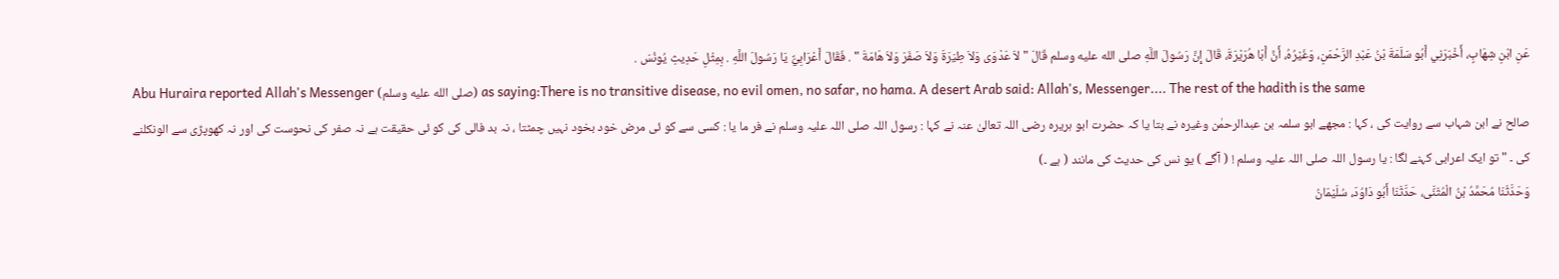عَنِ ابْنِ شِهَابٍ، أَخْبَرَنِي أَبُو سَلَمَةَ بْنُ عَبْدِ الرَّحْمَنِ، وَغَيْرُهُ، أَنَّ أَبَا هُرَيْرَةَ، قَالَ إِنَّ رَسُولَ اللَّهِ صلى الله عليه وسلم قَالَ " لاَ عَدْوَى وَلاَ طِيَرَةَ وَلاَ صَفَرَ وَلاَ هَامَةَ " . فَقَالَ أَعْرَابِيٌّ يَا رَسُولَ اللَّهِ . بِمِثْلِ حَدِيثِ يُونُسَ .
Abu Huraira reported Allah's Messenger (صلى الله عليه وسلم) as saying:There is no transitive disease, no evil omen, no safar, no hama. A desert Arab said: Allah's, Messenger.... The rest of the hadith is the same
صالح نے ابن شہاب سے روایت کی ، کہا : مجھے ابو سلمہ بن عبدالرحمٰن وغیرہ نے بتا یا کہ حضرت ابو ہریرہ رضی اللہ تعالیٰ عنہ نے کہا : رسول اللہ صلی اللہ علیہ وسلم نے فر ما یا : کسی سے کو ئی مرض خود بخود نہیں چمٹتا ، نہ بد فالی کی کو ئی حقیقت ہے نہ صفر کی نحوست کی اور نہ کھوپڑی سے الونکلنے کی ۔ " تو ایک اعرابی کہنے لگا : یا رسول اللہ صلی اللہ علیہ وسلم ! ( آگے ) یو نس کی حدیث کی مانند ( ہے ۔)
وَحَدَّثَنَا مُحَمَّدُ بْنُ الْمُثَنَّى، حَدَّثَنَا أَبُو دَاوُدَ، سُلَيْمَانُ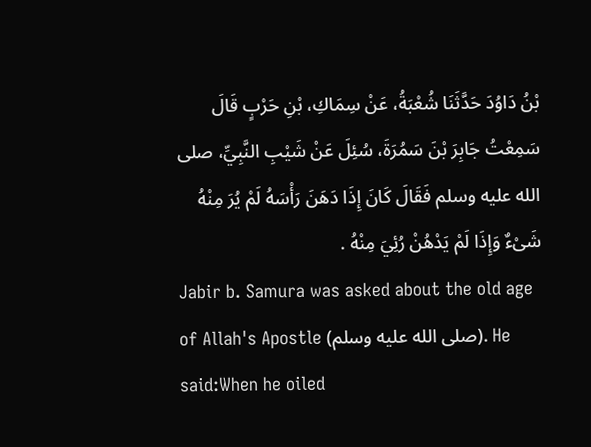بْنُ دَاوُدَ حَدَّثَنَا شُعْبَةُ، عَنْ سِمَاكِ، بْنِ حَرْبٍ قَالَ سَمِعْتُ جَابِرَ بْنَ سَمُرَةَ، سُئِلَ عَنْ شَيْبِ النَّبِيِّ، صلى الله عليه وسلم فَقَالَ كَانَ إِذَا دَهَنَ رَأْسَهُ لَمْ يُرَ مِنْهُ شَىْءٌ وَإِذَا لَمْ يَدْهُنْ رُئِيَ مِنْهُ .
Jabir b. Samura was asked about the old age of Allah's Apostle (صلى الله عليه وسلم). He said:When he oiled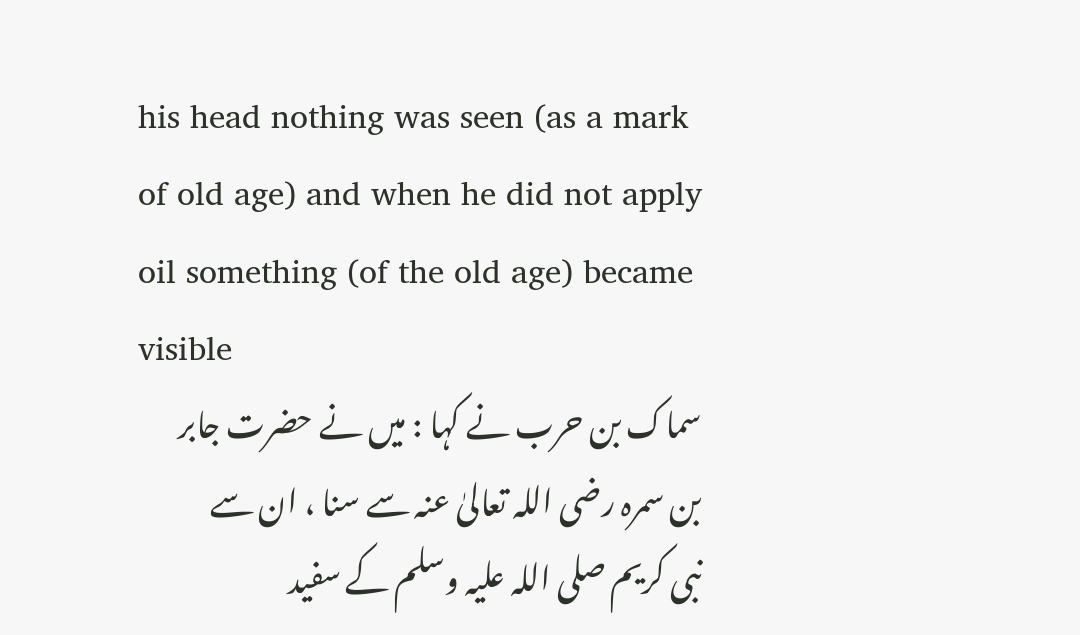his head nothing was seen (as a mark of old age) and when he did not apply oil something (of the old age) became visible
سماک بن حرب نے کہا : میں نے حضرت جابر بن سمرہ رضی اللہ تعالیٰ عنہ سے سنا ، ان سے نبی کریم صلی اللہ علیہ وسلم کے سفید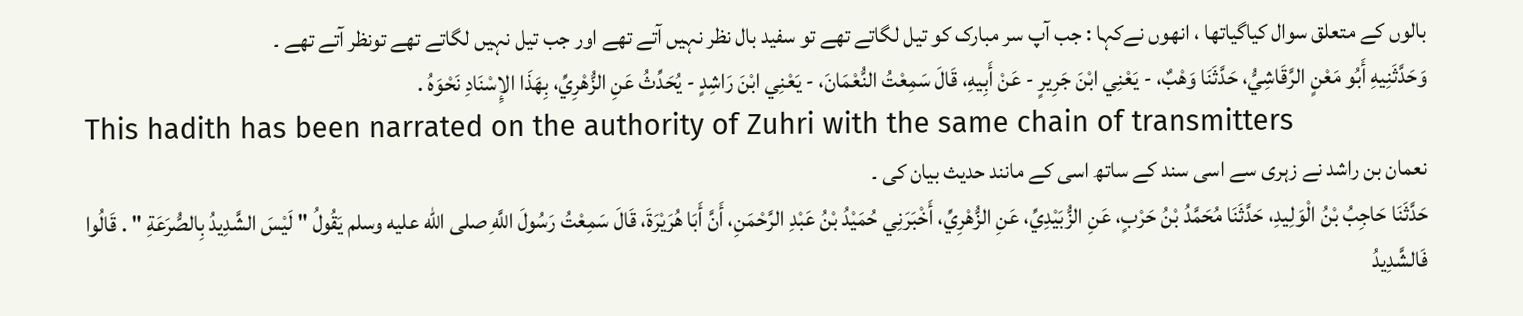بالوں کے متعلق سوال کیاگیاتھا ، انھوں نےکہا : جب آپ سر مبارک کو تیل لگاتے تھے تو سفید بال نظر نہیں آتے تھے اور جب تیل نہیں لگاتے تھے تونظر آتے تھے ۔
وَحَدَّثَنِيهِ أَبُو مَعْنٍ الرَّقَاشِيُّ، حَدَّثَنَا وَهْبٌ، - يَعْنِي ابْنَ جَرِيرٍ - عَنْ أَبِيهِ، قَالَ سَمِعْتُ النُّعْمَانَ، - يَعْنِي ابْنَ رَاشِدٍ - يُحَدِّثُ عَنِ الزُّهْرِيِّ، بِهَذَا الإِسْنَادِ نَحْوَهُ .
This hadith has been narrated on the authority of Zuhri with the same chain of transmitters
نعمان بن راشد نے زہری سے اسی سند کے ساتھ اسی کے مانند حدیث بیان کی ۔
حَدَّثَنَا حَاجِبُ بْنُ الْوَلِيدِ، حَدَّثَنَا مُحَمَّدُ بْنُ حَرْبٍ، عَنِ الزُّبَيْدِيِّ، عَنِ الزُّهْرِيِّ، أَخْبَرَنِي حُمَيْدُ بْنُ عَبْدِ الرَّحْمَنِ، أَنَّ أَبَا هُرَيْرَةَ، قَالَ سَمِعْتُ رَسُولَ اللَّهِ صلى الله عليه وسلم يَقُولُ " لَيْسَ الشَّدِيدُ بِالصُّرَعَةِ " . قَالُوا فَالشَّدِيدُ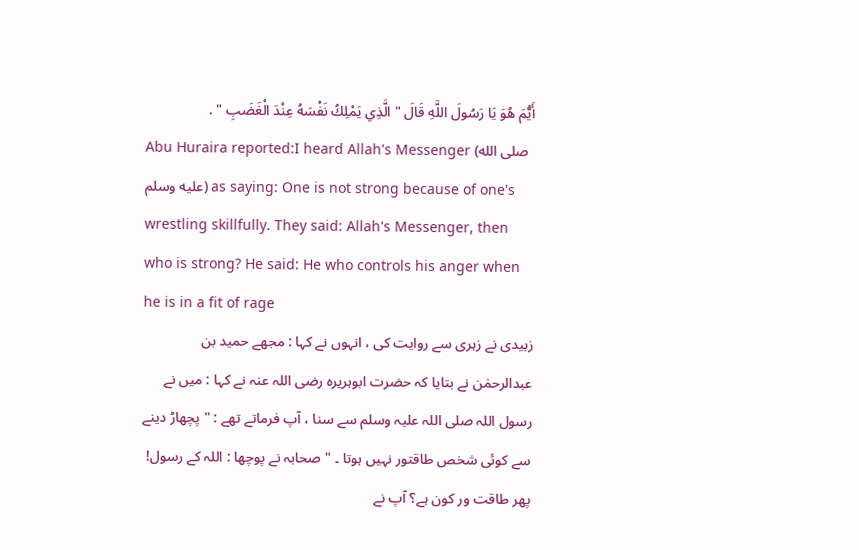أَيُّمَ هُوَ يَا رَسُولَ اللَّهِ قَالَ " الَّذِي يَمْلِكُ نَفْسَهُ عِنْدَ الْغَضَبِ " .
Abu Huraira reported:I heard Allah's Messenger (صلى الله عليه وسلم) as saying: One is not strong because of one's wrestling skillfully. They said: Allah's Messenger, then who is strong? He said: He who controls his anger when he is in a fit of rage
زبیدی نے زہری سے روایت کی ، انہوں نے کہا : مجھے حمید بن عبدالرحمٰن نے بتایا کہ حضرت ابوہریرہ رضی اللہ عنہ نے کہا : میں نے رسول اللہ صلی اللہ علیہ وسلم سے سنا ، آپ فرماتے تھے : " پچھاڑ دینے سے کوئی شخص طاقتور نہیں ہوتا ۔ " صحابہ نے پوچھا : اللہ کے رسول! پھر طاقت ور کون ہے؟ آپ نے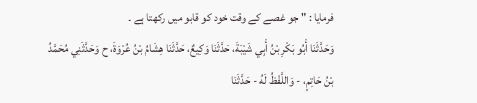فرمایا : " جو غصے کے وقت خود کو قابو میں رکھتا ہے ۔
وَحَدَّثَنَا أَبُو بَكْرِ بْنُ أَبِي شَيْبَةَ، حَدَّثَنَا وَكِيعٌ، حَدَّثَنَا هِشَامُ بْنُ عُرْوَةَ، ح وَحَدَّثَنِي مُحَمَّدُ بْنُ حَاتِمٍ، - وَاللَّفْظُ لَهُ - حَدَّثَنَا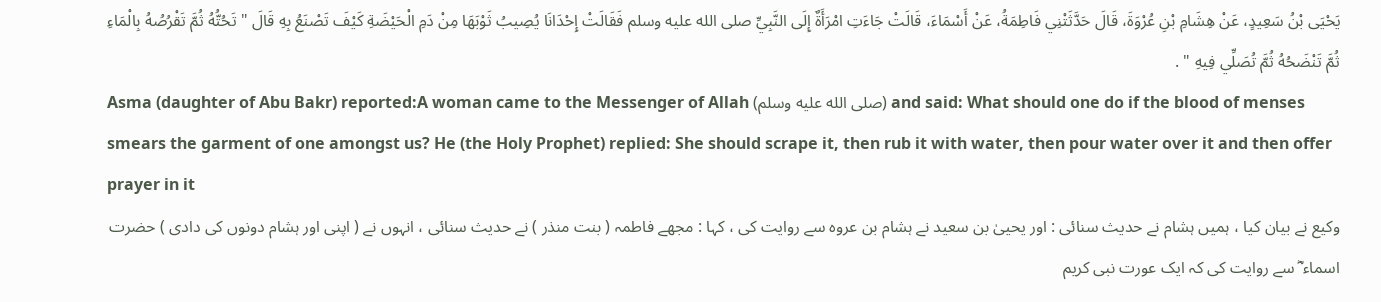يَحْيَى بْنُ سَعِيدٍ، عَنْ هِشَامِ بْنِ عُرْوَةَ، قَالَ حَدَّثَتْنِي فَاطِمَةُ، عَنْ أَسْمَاءَ، قَالَتْ جَاءَتِ امْرَأَةٌ إِلَى النَّبِيِّ صلى الله عليه وسلم فَقَالَتْ إِحْدَانَا يُصِيبُ ثَوْبَهَا مِنْ دَمِ الْحَيْضَةِ كَيْفَ تَصْنَعُ بِهِ قَالَ " تَحُتُّهُ ثُمَّ تَقْرُصُهُ بِالْمَاءِ ثُمَّ تَنْضَحُهُ ثُمَّ تُصَلِّي فِيهِ " .
Asma (daughter of Abu Bakr) reported:A woman came to the Messenger of Allah (صلى الله عليه وسلم) and said: What should one do if the blood of menses smears the garment of one amongst us? He (the Holy Prophet) replied: She should scrape it, then rub it with water, then pour water over it and then offer prayer in it
وکیع نے بیان کیا ، ہمیں ہشام نے حدیث سنائی : اور یحییٰ بن سعید نے ہشام بن عروہ سے روایت کی ، کہا : مجھے فاطمہ ( بنت منذر ) نے حدیث سنائی ، انہوں نے ( اپنی اور ہشام دونوں کی دادی ) حضرت اسماء ؓ سے روایت کی کہ ایک عورت نبی کریم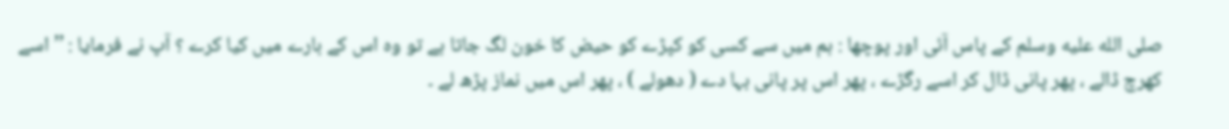صلى الله عليه وسلم کے پاس آئی اور پوچھا : ہم میں سے کسی کو کپڑے کو حیض کا خون لگ جاتا ہے تو وہ اس کے بارے میں کیا کرے ؟ آپ نے فرمایا : ’’اسے کھرچ ڈالے ، پھر پانی ڈال کر اسے رگڑے ، پھر اس پر پانی بہا دے ( دھولے ) ، پھر اس میں نماز پڑھ لے ۔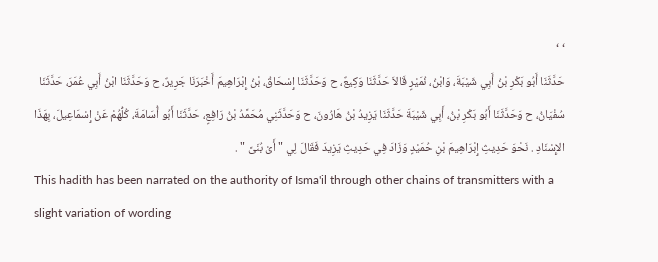‘ ‘
حَدَّثَنَا أَبُو بَكْرِ بْنُ أَبِي شَيْبَةَ، وَابْنُ، نُمَيْرٍ قَالاَ حَدَّثَنَا وَكِيعٌ، ح وَحَدَّثَنَا إِسْحَاقُ، بْنُ إِبْرَاهِيمَ أَخْبَرَنَا جَرِيرٌ، ح وَحَدَّثَنَا ابْنُ أَبِي عُمَرَ، حَدَّثَنَا سُفْيَانُ، ح وَحَدَّثَنَا أَبُو بَكْرِ بْنُ، أَبِي شَيْبَةَ حَدَّثَنَا يَزِيدُ بْنُ هَارُونَ، ح وَحَدَّثَنِي مُحَمَّدُ بْنُ رَافِعٍ، حَدَّثَنَا أَبُو أُسَامَةَ، كُلُّهُمْ عَنْ إِسْمَاعِيلَ، بِهَذَا الإِسْنَادِ . نَحْوَ حَدِيثِ إِبْرَاهِيمَ بْنِ حُمَيْدٍ وَزَادَ فِي حَدِيثِ يَزِيدَ فَقَالَ لِي " أَىْ بُنَىَّ " .
This hadith has been narrated on the authority of Isma'il through other chains of transmitters with a slight variation of wording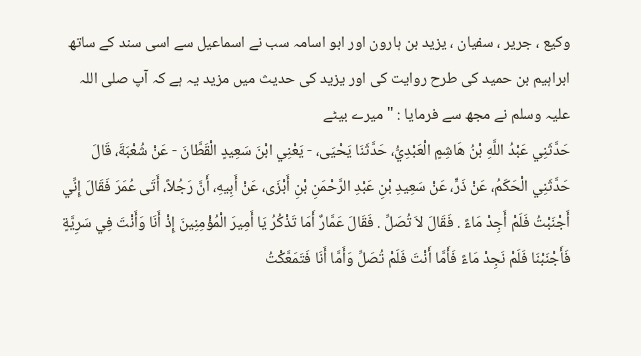وکیع ، جریر ، سفیان ، یزید بن ہارون اور ابو اسامہ سب نے اسماعیل سے اسی سند کے ساتھ ابراہیم بن حمید کی طرح روایت کی اور یزید کی حدیث میں مزید یہ ہے کہ آپ صلی اللہ علیہ وسلم نے مجھ سے فرمایا : " میرے بیٹے
حَدَّثَنِي عَبْدُ اللَّهِ بْنُ هَاشِمٍ الْعَبْدِيُّ، حَدَّثَنَا يَحْيَى، - يَعْنِي ابْنَ سَعِيدٍ الْقَطَّانَ - عَنْ شُعْبَةَ، قَالَ حَدَّثَنِي الْحَكَمُ، عَنْ ذَرٍّ، عَنْ سَعِيدِ بْنِ عَبْدِ الرَّحْمَنِ بْنِ أَبْزَى، عَنْ أَبِيهِ، أَنَّ رَجُلاً، أَتَى عُمَرَ فَقَالَ إِنِّي أَجْنَبْتُ فَلَمْ أَجِدْ مَاءً . فَقَالَ لاَ تُصَلِّ . فَقَالَ عَمَّارٌ أَمَا تَذْكُرُ يَا أَمِيرَ الْمُؤْمِنِينَ إِذْ أَنَا وَأَنْتَ فِي سَرِيَّةٍ فَأَجْنَبْنَا فَلَمْ نَجِدْ مَاءً فَأَمَّا أَنْتَ فَلَمْ تُصَلِّ وَأَمَّا أَنَا فَتَمَعَّكْتُ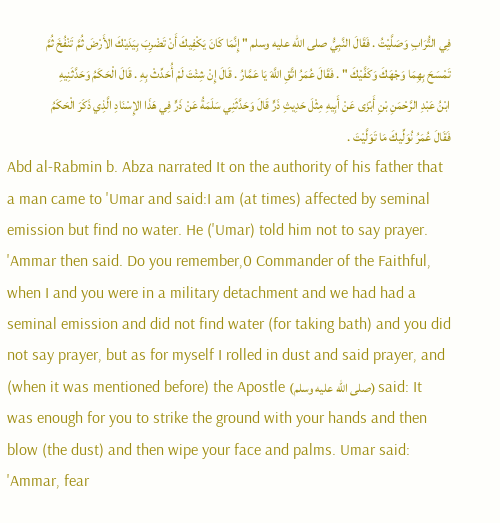فِي التُّرَابِ وَصَلَّيْتُ . فَقَالَ النَّبِيُّ صلى الله عليه وسلم " إِنَّمَا كَانَ يَكْفِيكَ أَنْ تَضْرِبَ بِيَدَيْكَ الأَرْضَ ثُمَّ تَنْفُخَ ثُمَّ تَمْسَحَ بِهِمَا وَجْهَكَ وَكَفَّيْكَ " . فَقَالَ عُمَرُ اتَّقِ اللَّهَ يَا عَمَّارُ . قَالَ إِنْ شِئْتَ لَمْ أُحَدِّثْ بِهِ . قَالَ الْحَكَمُ وَحَدَّثَنِيهِ ابْنُ عَبْدِ الرَّحْمَنِ بْنِ أَبْزَى عَنْ أَبِيهِ مِثْلَ حَدِيثِ ذَرٍّ قَالَ وَحَدَّثَنِي سَلَمَةُ عَنْ ذَرٍّ فِي هَذَا الإِسْنَادِ الَّذِي ذَكَرَ الْحَكَمُ فَقَالَ عُمَرُ نُوَلِّيكَ مَا تَوَلَّيْتَ .
Abd al-Rabmin b. Abza narrated It on the authority of his father that a man came to 'Umar and said:I am (at times) affected by seminal emission but find no water. He ('Umar) told him not to say prayer. 'Ammar then said. Do you remember,0 Commander of the Faithful, when I and you were in a military detachment and we had had a seminal emission and did not find water (for taking bath) and you did not say prayer, but as for myself I rolled in dust and said prayer, and (when it was mentioned before) the Apostle (صلى الله عليه وسلم) said: It was enough for you to strike the ground with your hands and then blow (the dust) and then wipe your face and palms. Umar said: 'Ammar, fear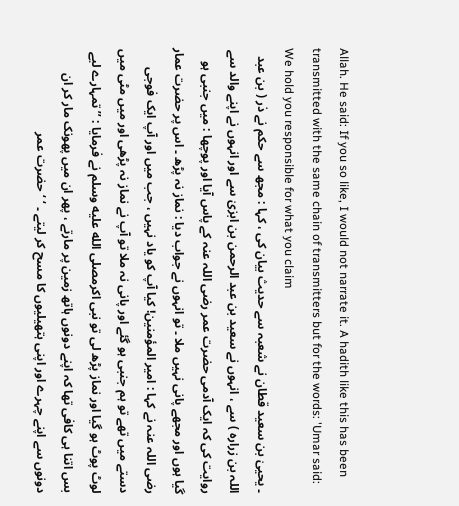Allah. He said: If you so like, I would not narrate it. A hadith like this has been transmitted with the same chain of transmitters but for the words: 'Umar said: We hold you responsible for what you claim
۔ یحییٰ بن سعید قطان نے شعبہ سے حدیث بیان کی ، کہا : مجھ سے حکم نے ذر ( بن عبد اللہ بن زرارہ ) سے ، انہوں نے سعید بن عبد الرحمن بن ابزیٰ سے اور انہوں نے اپنے والد سے روایت کی کہ ایک آدمی حضرت عمر رضی اللہ عنہ کے پاس آیا اور پوچھا : میں جنبی ہو گیا ہوں اور مجھے پانی نہیں ملا ۔ تو انہوں نے جواب دیا : نماز نہ پڑھ ۔ اس پر حضرت عمار رضی اللہ عنہ نے کہا : امیر المؤمنین! کیا آپ کو یاد نہیں ، جب میں اور آپ ایک فوجی دستے میں تھے تو ہم جنبی ہو گئے اور پانی نہ ملا تو آپ نے نماز نہ پڑھی اور میں مٹی میں لوٹ پوٹ ہو گیا اور نماز پڑھ لی تو نبی اکرمصلى الله عليه وسلم نے فرمایا : ’’تمہارے لیے بس اتنا ہی کافی تھا کہ اپنے دونوں ہاتھ زمین پر مارتے ، پھر ان میں پھونک مار کر ان دونوں سے اپنے چہرے اور اپنی ہتھیلیوں کا مسح کر لیتے ۔ ‘ ‘ حضرت عمر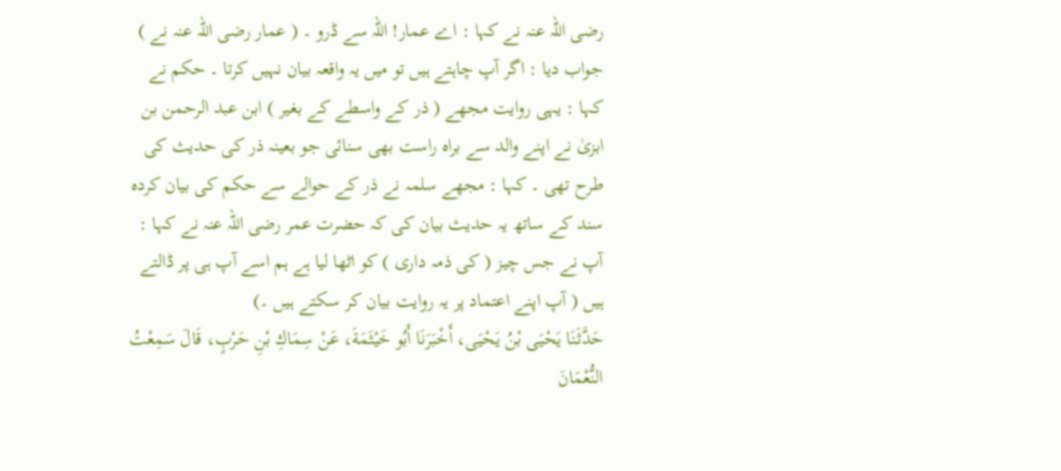رضی اللہ عنہ نے کہا : اے عمار! اللہ سے ڈرو ۔ ( عمار رضی اللہ عنہ نے ) جواب دیا : اگر آپ چاہتے ہیں تو میں یہ واقعہ بیان نہیں کرتا ۔ حکم نے کہا : یہی روایت مجھے ( ذر کے واسطے کے بغیر ) ابن عبد الرحمن بن ابزیٰ نے اپنے والد سے براہ راست بھی سنائی جو بعینہ ذر کی حدیث کی طرح تھی ۔ کہا : مجھے سلمہ نے ذر کے حوالے سے حکم کی بیان کردہ سند کے ساتھ یہ حدیث بیان کی کہ حضرت عمر رضی اللہ عنہ نے کہا : آپ نے جس چیز ( کی ذمہ داری ) کو اٹھا لیا ہے ہم اسے آپ ہی پر ڈالتے ہیں ( آپ اپنے اعتماد پر یہ روایت بیان کر سکتے ہیں ۔)
حَدَّثَنَا يَحْيَى بْنُ يَحْيَى، أَخْبَرَنَا أَبُو خَيْثَمَةَ، عَنْ سِمَاكِ بْنِ حَرْبٍ، قَالَ سَمِعْتُ النُّعْمَانَ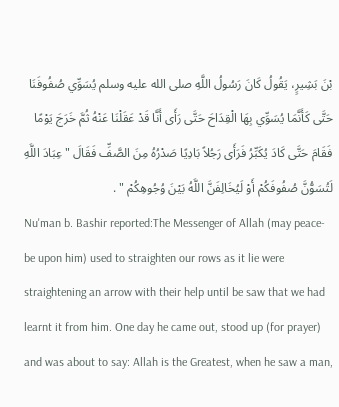بْنَ بَشِيرٍ، يَقُولُ كَانَ رَسُولُ اللَّهِ صلى الله عليه وسلم يُسَوِّي صُفُوفَنَا حَتَّى كَأَنَّمَا يُسَوِّي بِهَا الْقِدَاحَ حَتَّى رَأَى أَنَّا قَدْ عَقَلْنَا عَنْهُ ثُمَّ خَرَجَ يَوْمًا فَقَامَ حَتَّى كَادَ يُكَبِّرُ فَرَأَى رَجُلاً بَادِيًا صَدْرُهُ مِنَ الصَّفِّ فَقَالَ " عِبَادَ اللَّهِ لَتُسَوُّنَّ صُفُوفَكُمْ أَوْ لَيُخَالِفَنَّ اللَّهُ بَيْنَ وُجُوهِكُمْ " .
Nu'man b. Bashir reported:The Messenger of Allah (may peace-be upon him) used to straighten our rows as it lie were straightening an arrow with their help until be saw that we had learnt it from him. One day he came out, stood up (for prayer) and was about to say: Allah is the Greatest, when he saw a man,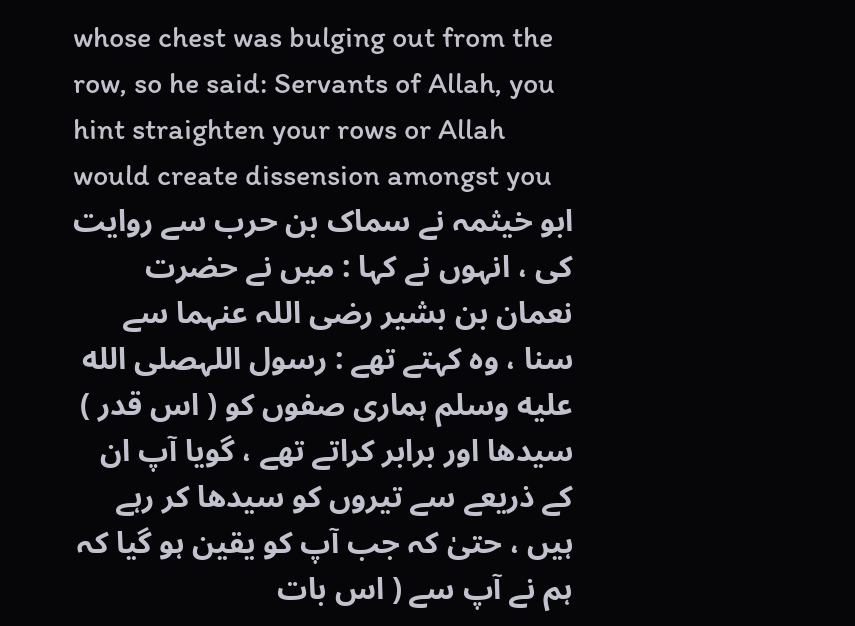whose chest was bulging out from the row, so he said: Servants of Allah, you hint straighten your rows or Allah would create dissension amongst you
ابو خیثمہ نے سماک بن حرب سے روایت کی ، انہوں نے کہا : میں نے حضرت نعمان بن بشیر رضی اللہ عنہما سے سنا ، وہ کہتے تھے : رسول اللہصلى الله عليه وسلم ہماری صفوں کو ( اس قدر ) سیدھا اور برابر کراتے تھے ، گویا آپ ان کے ذریعے سے تیروں کو سیدھا کر رہے ہیں ، حتیٰ کہ جب آپ کو یقین ہو گیا کہ ہم نے آپ سے ( اس بات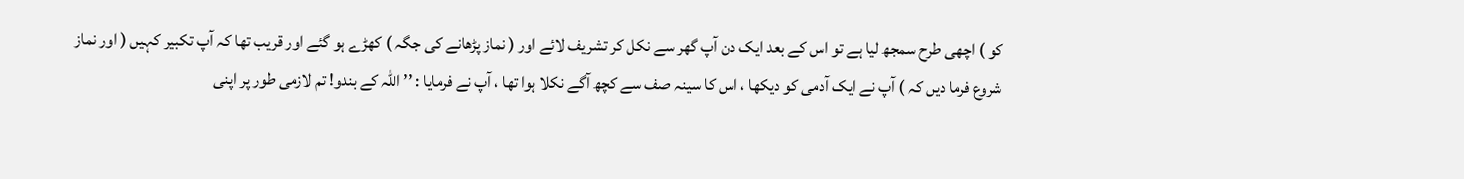کو ) اچھی طرح سمجھ لیا ہے تو اس کے بعد ایک دن آپ گھر سے نکل کر تشریف لائے اور ( نماز پڑھانے کی جگہ ) کھڑے ہو گئے اور قریب تھا کہ آپ تکبیر کہیں ( اور نماز شروع فرما دیں کہ ) آپ نے ایک آدمی کو دیکھا ، اس کا سینہ صف سے کچھ آگے نکلا ہوا تھا ، آپ نے فرمایا : ’’ اللہ کے بندو! تم لازمی طور پر اپنی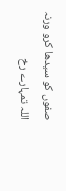صفوں کو سیدھا کرو ورنہ اللہ تمہارے رخ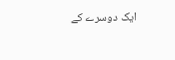ایک دوسرے کے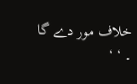خلاف مور دے گا ۔ ‘ ‘